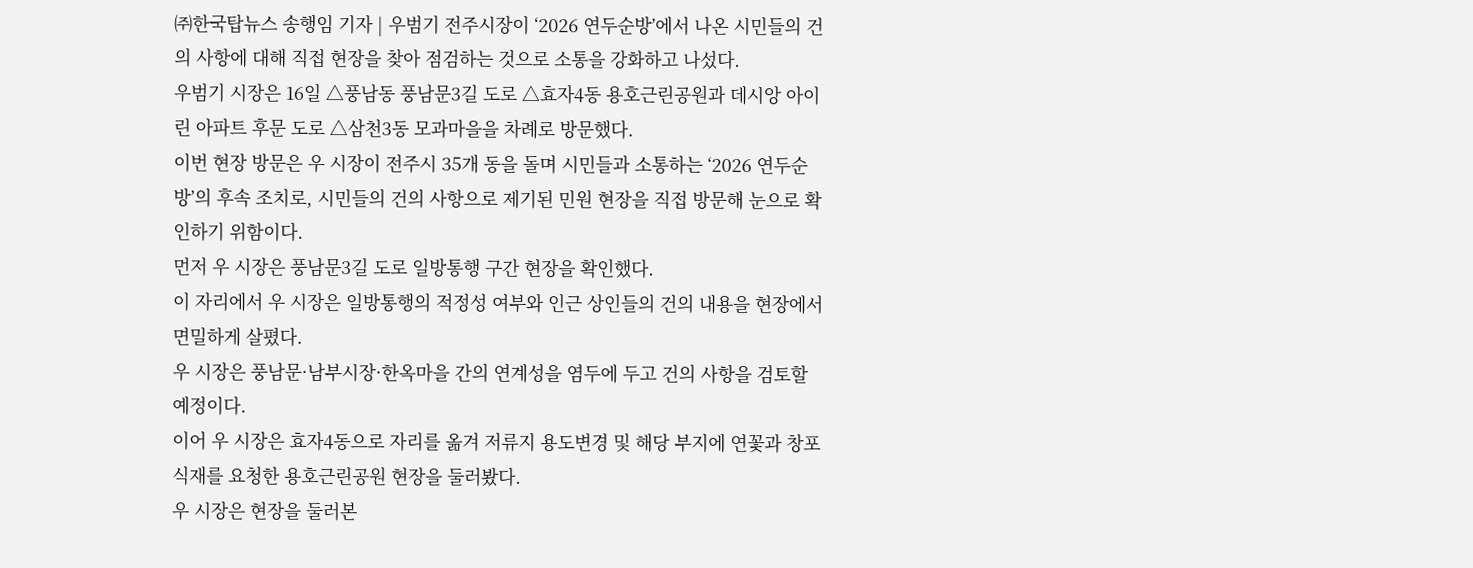㈜한국탑뉴스 송행임 기자 | 우범기 전주시장이 ‘2026 연두순방’에서 나온 시민들의 건의 사항에 대해 직접 현장을 찾아 점검하는 것으로 소통을 강화하고 나섰다.
우범기 시장은 16일 △풍남동 풍남문3길 도로 △효자4동 용호근린공원과 데시앙 아이린 아파트 후문 도로 △삼천3동 모과마을을 차례로 방문했다.
이번 현장 방문은 우 시장이 전주시 35개 동을 돌며 시민들과 소통하는 ‘2026 연두순방’의 후속 조치로, 시민들의 건의 사항으로 제기된 민원 현장을 직접 방문해 눈으로 확인하기 위함이다.
먼저 우 시장은 풍남문3길 도로 일방통행 구간 현장을 확인했다.
이 자리에서 우 시장은 일방통행의 적정성 여부와 인근 상인들의 건의 내용을 현장에서 면밀하게 살폈다.
우 시장은 풍남문·남부시장·한옥마을 간의 연계성을 염두에 두고 건의 사항을 검토할 예정이다.
이어 우 시장은 효자4동으로 자리를 옮겨 저류지 용도변경 및 해당 부지에 연꽃과 창포 식재를 요청한 용호근린공원 현장을 둘러봤다.
우 시장은 현장을 둘러본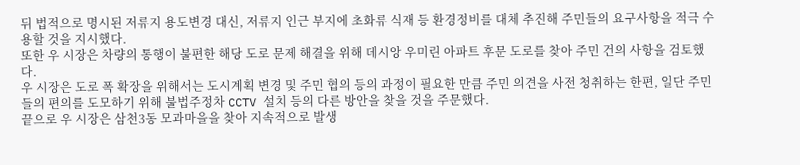뒤 법적으로 명시된 저류지 용도변경 대신, 저류지 인근 부지에 초화류 식재 등 환경정비를 대체 추진해 주민들의 요구사항을 적극 수용할 것을 지시했다.
또한 우 시장은 차량의 통행이 불편한 해당 도로 문제 해결을 위해 데시앙 우미린 아파트 후문 도로를 찾아 주민 건의 사항을 검토했다.
우 시장은 도로 폭 확장을 위해서는 도시계획 변경 및 주민 협의 등의 과정이 필요한 만큼 주민 의견을 사전 청취하는 한편, 일단 주민들의 편의를 도모하기 위해 불법주정차 CCTV 설치 등의 다른 방안을 찾을 것을 주문했다.
끝으로 우 시장은 삼천3동 모과마을을 찾아 지속적으로 발생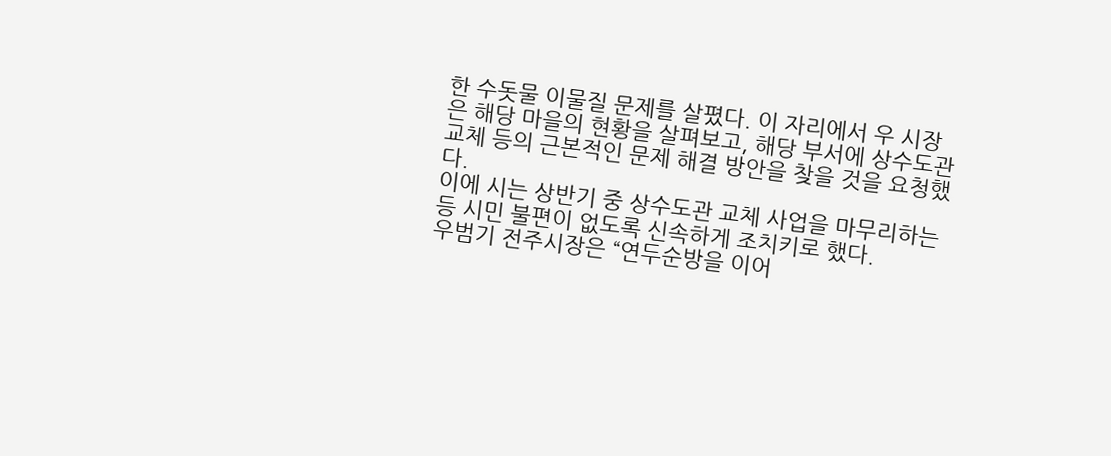한 수돗물 이물질 문제를 살폈다. 이 자리에서 우 시장은 해당 마을의 현황을 살펴보고, 해당 부서에 상수도관 교체 등의 근본적인 문제 해결 방안을 찾을 것을 요청했다.
이에 시는 상반기 중 상수도관 교체 사업을 마무리하는 등 시민 불편이 없도록 신속하게 조치키로 했다.
우범기 전주시장은 “연두순방을 이어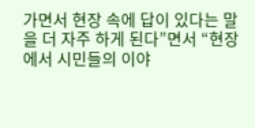가면서 현장 속에 답이 있다는 말을 더 자주 하게 된다”면서 “현장에서 시민들의 이야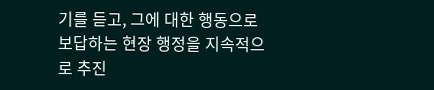기를 듣고, 그에 대한 행동으로 보답하는 현장 행정을 지속적으로 추진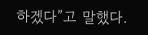하겠다”고 말했다.